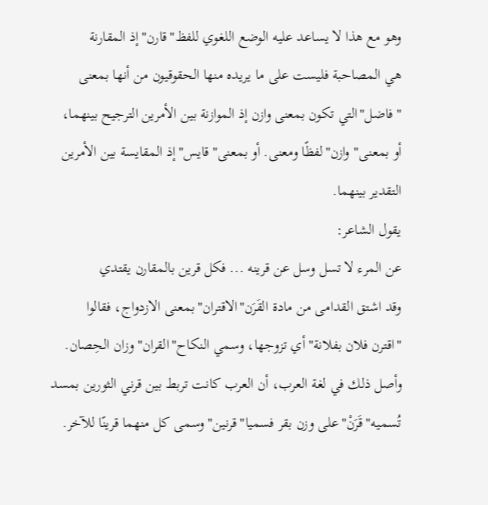وهو مع هذا لا يساعد عليه الوضع اللغوي للفظ"قارن"إذ المقارنة
هي المصاحبة فليست على ما يريده منها الحقوقيون من أنها بمعنى
"فاضل"التي تكون بمعنى وازن إذ الموازنة بين الأمرين الترجيح بينهما،
أو بمعنى"وازن"لفظًا ومعنى. أو بمعنى"قايس"إذ المقايسة بين الأمرين
التقدير بينهما.
يقول الشاعر:
عن المرء لا تسل وسل عن قرينه ... فكل قرين بالمقارن يقتدي
وقد اشتق القدامى من مادة القَرَن"الاقتران"بمعنى الازدواج، فقالوا
"اقترن فلان بفلانة"أي تزوجها، وسمي النكاح"القران"وزان الحِصان.
وأصل ذلك في لغة العرب، أن العرب كانت تربط بين قرني الثورين بمسد
تُسميه"قَرَنْ"على وزن بقر فسميا"قرنين"وسمى كل منهما قرينًا للآخر.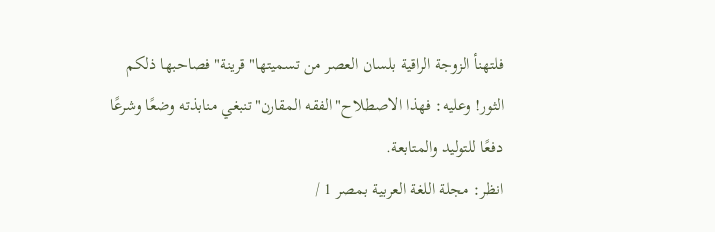فلتهنأ الزوجة الراقية بلسان العصر من تسميتها"قرينة"فصاحبها ذلكم
الثور! وعليه: فهذا الاصطلاح"الفقه المقارن"تنبغي منابذته وضعًا وشرعًا
دفعًا للتوليد والمتابعة.
انظر: مجلة اللغة العربية بمصر 1 /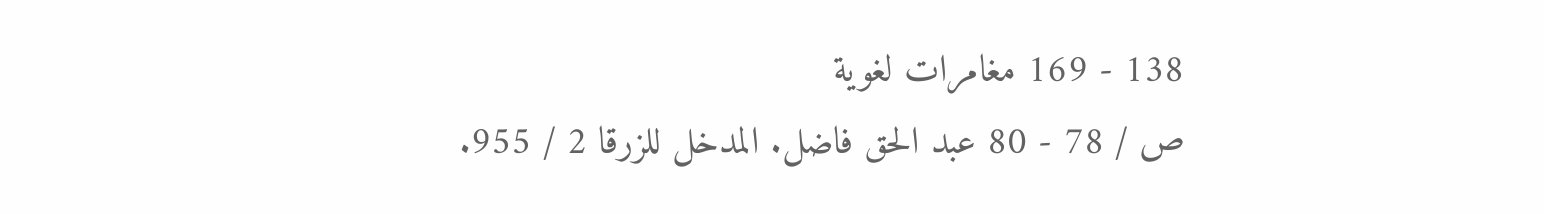138 - 169 مغامرات لغوية
ص / 78 - 80 عبد الحق فاضل. المدخل للزرقا 2 / 955.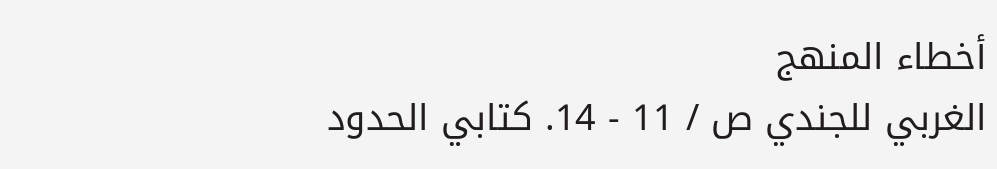أخطاء المنهج
الغربي للجندي ص / 11 - 14. كتابي الحدود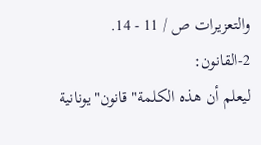والتعزيرات ص / 11 - 14.
2-القانون:
ليعلم أن هذه الكلمة"قانون"يونانية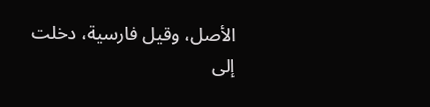الأصل، وقيل فارسية، دخلت
إلى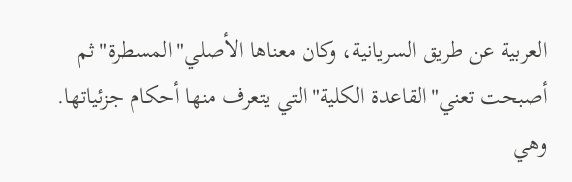العربية عن طريق السريانية، وكان معناها الأصلي"المسطرة"ثم
أصبحت تعني"القاعدة الكلية"التي يتعرف منها أحكام جزئياتها. وهي